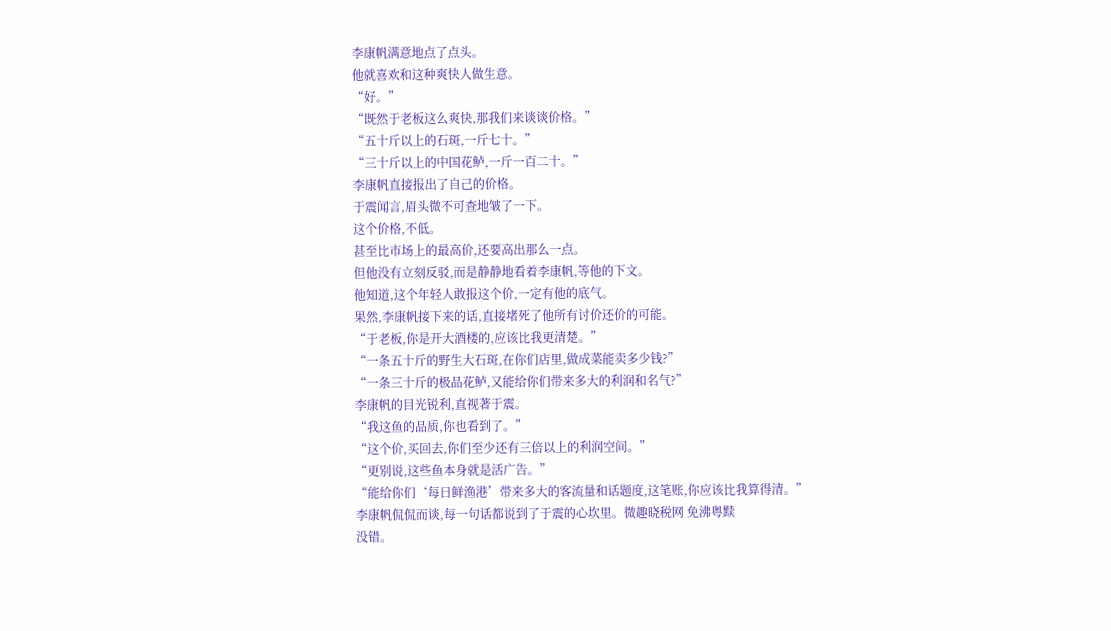李康帆满意地点了点头。
他就喜欢和这种爽快人做生意。
“好。”
“既然于老板这么爽快,那我们来谈谈价格。”
“五十斤以上的石斑,一斤七十。”
“三十斤以上的中国花鲈,一斤一百二十。”
李康帆直接报出了自己的价格。
于震闻言,眉头微不可查地皱了一下。
这个价格,不低。
甚至比市场上的最高价,还要高出那么一点。
但他没有立刻反驳,而是静静地看着李康帆,等他的下文。
他知道,这个年轻人敢报这个价,一定有他的底气。
果然,李康帆接下来的话,直接堵死了他所有讨价还价的可能。
“于老板,你是开大酒楼的,应该比我更清楚。”
“一条五十斤的野生大石斑,在你们店里,做成菜能卖多少钱?”
“一条三十斤的极品花鲈,又能给你们带来多大的利润和名气?”
李康帆的目光锐利,直视著于震。
“我这鱼的品质,你也看到了。”
“这个价,买回去,你们至少还有三倍以上的利润空间。”
“更别说,这些鱼本身就是活广告。”
“能给你们‘每日鲜渔港’带来多大的客流量和话题度,这笔账,你应该比我算得清。”
李康帆侃侃而谈,每一句话都说到了于震的心坎里。微趣晓税网 免沸粤黩
没错。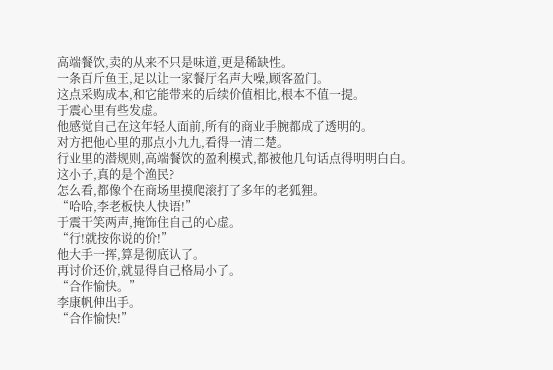高端餐饮,卖的从来不只是味道,更是稀缺性。
一条百斤鱼王,足以让一家餐厅名声大噪,顾客盈门。
这点采购成本,和它能带来的后续价值相比,根本不值一提。
于震心里有些发虚。
他感觉自己在这年轻人面前,所有的商业手腕都成了透明的。
对方把他心里的那点小九九,看得一清二楚。
行业里的潜规则,高端餐饮的盈利模式,都被他几句话点得明明白白。
这小子,真的是个渔民?
怎么看,都像个在商场里摸爬滚打了多年的老狐狸。
“哈哈,李老板快人快语!”
于震干笑两声,掩饰住自己的心虚。
“行!就按你说的价!”
他大手一挥,算是彻底认了。
再讨价还价,就显得自己格局小了。
“合作愉快。”
李康帆伸出手。
“合作愉快!”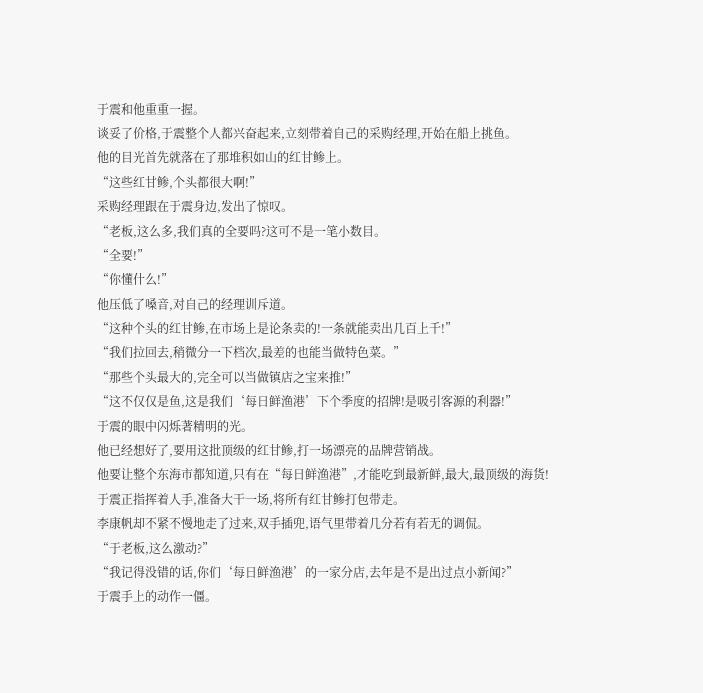于震和他重重一握。
谈妥了价格,于震整个人都兴奋起来,立刻带着自己的采购经理,开始在船上挑鱼。
他的目光首先就落在了那堆积如山的红甘鲹上。
“这些红甘鲹,个头都很大啊!”
采购经理跟在于震身边,发出了惊叹。
“老板,这么多,我们真的全要吗?这可不是一笔小数目。
“全要!”
“你懂什么!”
他压低了嗓音,对自己的经理训斥道。
“这种个头的红甘鲹,在市场上是论条卖的!一条就能卖出几百上千!”
“我们拉回去,稍微分一下档次,最差的也能当做特色菜。”
“那些个头最大的,完全可以当做镇店之宝来推!”
“这不仅仅是鱼,这是我们‘每日鲜渔港’下个季度的招牌!是吸引客源的利器!”
于震的眼中闪烁著精明的光。
他已经想好了,要用这批顶级的红甘鲹,打一场漂亮的品牌营销战。
他要让整个东海市都知道,只有在“每日鲜渔港”,才能吃到最新鲜,最大,最顶级的海货!
于震正指挥着人手,准备大干一场,将所有红甘鲹打包带走。
李康帆却不紧不慢地走了过来,双手插兜,语气里带着几分若有若无的调侃。
“于老板,这么激动?”
“我记得没错的话,你们‘每日鲜渔港’的一家分店,去年是不是出过点小新闻?”
于震手上的动作一僵。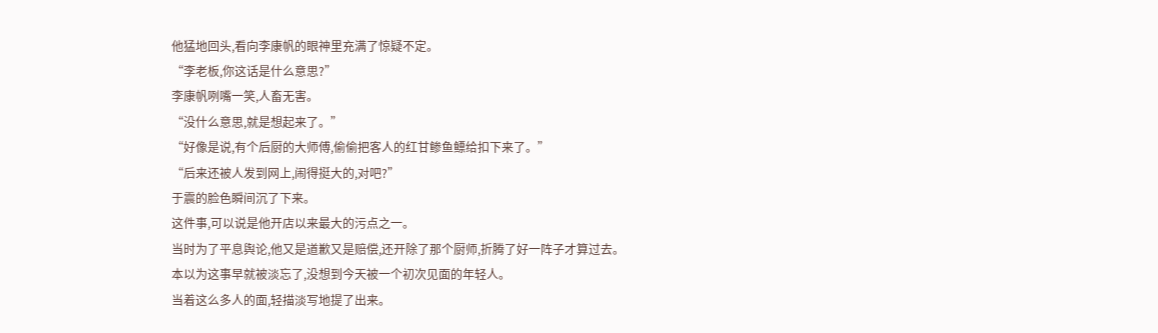他猛地回头,看向李康帆的眼神里充满了惊疑不定。
“李老板,你这话是什么意思?”
李康帆咧嘴一笑,人畜无害。
“没什么意思,就是想起来了。”
“好像是说,有个后厨的大师傅,偷偷把客人的红甘鲹鱼鳔给扣下来了。”
“后来还被人发到网上,闹得挺大的,对吧?”
于震的脸色瞬间沉了下来。
这件事,可以说是他开店以来最大的污点之一。
当时为了平息舆论,他又是道歉又是赔偿,还开除了那个厨师,折腾了好一阵子才算过去。
本以为这事早就被淡忘了,没想到今天被一个初次见面的年轻人。
当着这么多人的面,轻描淡写地提了出来。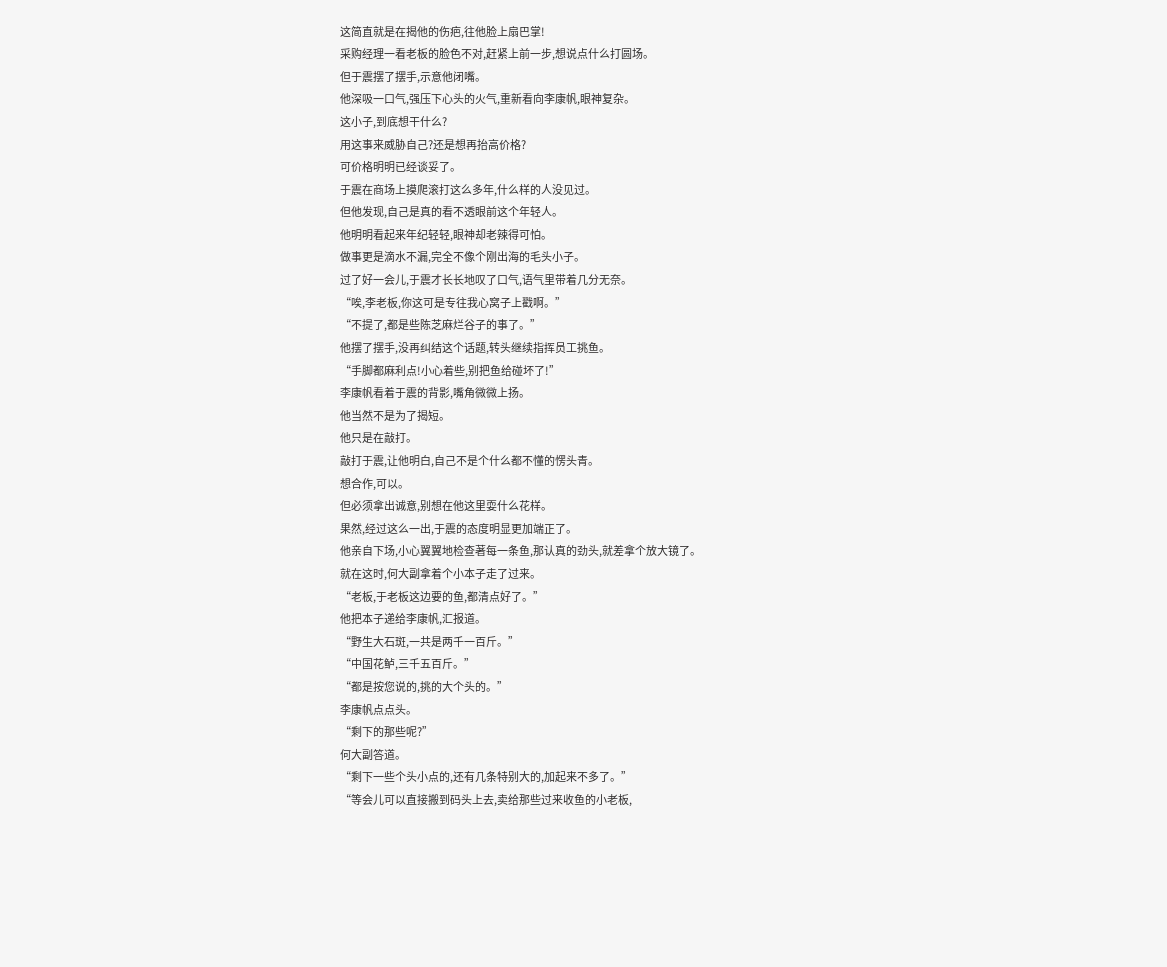这简直就是在揭他的伤疤,往他脸上扇巴掌!
采购经理一看老板的脸色不对,赶紧上前一步,想说点什么打圆场。
但于震摆了摆手,示意他闭嘴。
他深吸一口气,强压下心头的火气,重新看向李康帆,眼神复杂。
这小子,到底想干什么?
用这事来威胁自己?还是想再抬高价格?
可价格明明已经谈妥了。
于震在商场上摸爬滚打这么多年,什么样的人没见过。
但他发现,自己是真的看不透眼前这个年轻人。
他明明看起来年纪轻轻,眼神却老辣得可怕。
做事更是滴水不漏,完全不像个刚出海的毛头小子。
过了好一会儿,于震才长长地叹了口气,语气里带着几分无奈。
“唉,李老板,你这可是专往我心窝子上戳啊。”
“不提了,都是些陈芝麻烂谷子的事了。”
他摆了摆手,没再纠结这个话题,转头继续指挥员工挑鱼。
“手脚都麻利点!小心着些,别把鱼给碰坏了!”
李康帆看着于震的背影,嘴角微微上扬。
他当然不是为了揭短。
他只是在敲打。
敲打于震,让他明白,自己不是个什么都不懂的愣头青。
想合作,可以。
但必须拿出诚意,别想在他这里耍什么花样。
果然,经过这么一出,于震的态度明显更加端正了。
他亲自下场,小心翼翼地检查著每一条鱼,那认真的劲头,就差拿个放大镜了。
就在这时,何大副拿着个小本子走了过来。
“老板,于老板这边要的鱼,都清点好了。”
他把本子递给李康帆,汇报道。
“野生大石斑,一共是两千一百斤。”
“中国花鲈,三千五百斤。”
“都是按您说的,挑的大个头的。”
李康帆点点头。
“剩下的那些呢?”
何大副答道。
“剩下一些个头小点的,还有几条特别大的,加起来不多了。”
“等会儿可以直接搬到码头上去,卖给那些过来收鱼的小老板,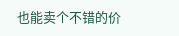也能卖个不错的价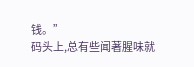钱。”
码头上,总有些闻著腥味就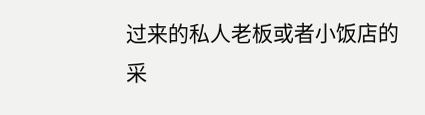过来的私人老板或者小饭店的采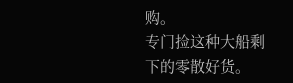购。
专门捡这种大船剩下的零散好货。